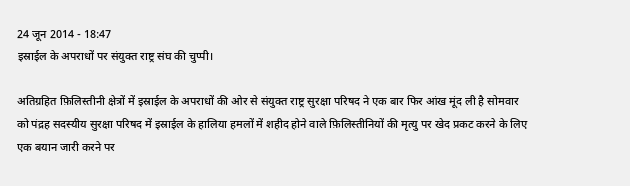24 जून 2014 - 18:47
इस्राईल के अपराधों पर संयुक्त राष्ट्र संघ की चुप्पी।

अतिग्रहित फ़िलिस्तीनी क्षेत्रों में इस्राईल के अपराधों की ओर से संयुक्त राष्ट्र सुरक्षा परिषद ने एक बार फिर आंख मूंद ली है सोमवार को पंद्रह सदस्यीय सुरक्षा परिषद में इस्राईल के हालिया हमलों में शहीद होने वाले फ़िलिस्तीनियों की मृत्यु पर खेद प्रकट करने के लिए एक बयान जारी करने पर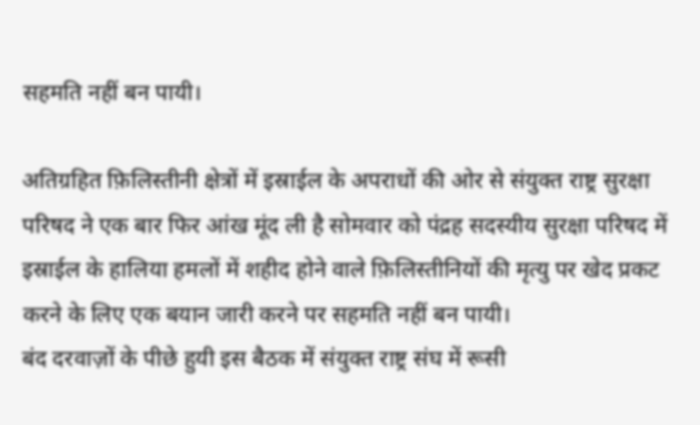सहमति नहीं बन पायी।

अतिग्रहित फ़िलिस्तीनी क्षेत्रों में इस्राईल के अपराधों की ओर से संयुक्त राष्ट्र सुरक्षा परिषद ने एक बार फिर आंख मूंद ली है सोमवार को पंद्रह सदस्यीय सुरक्षा परिषद में इस्राईल के हालिया हमलों में शहीद होने वाले फ़िलिस्तीनियों की मृत्यु पर खेद प्रकट करने के लिए एक बयान जारी करने पर सहमति नहीं बन पायी।
बंद दरवाज़ों के पीछे हुयी इस बैठक में संयुक्त राष्ट्र संघ में रूसी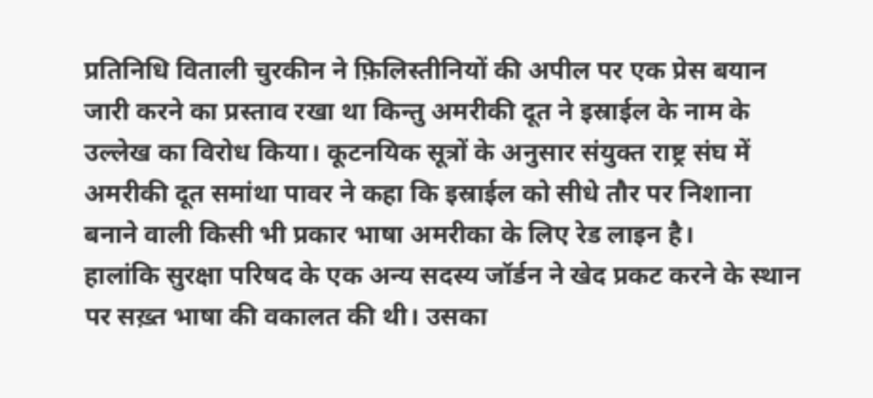प्रतिनिधि विताली चुरकीन ने फ़िलिस्तीनियों की अपील पर एक प्रेस बयान जारी करने का प्रस्ताव रखा था किन्तु अमरीकी दूत ने इस्राईल के नाम के उल्लेख का विरोध किया। कूटनयिक सूत्रों के अनुसार संयुक्त राष्ट्र संघ में अमरीकी दूत समांथा पावर ने कहा कि इस्राईल को सीधे तौर पर निशाना बनाने वाली किसी भी प्रकार भाषा अमरीका के लिए रेड लाइन है।
हालांकि सुरक्षा परिषद के एक अन्य सदस्य जॉर्डन ने खेद प्रकट करने के स्थान पर सख़्त भाषा की वकालत की थी। उसका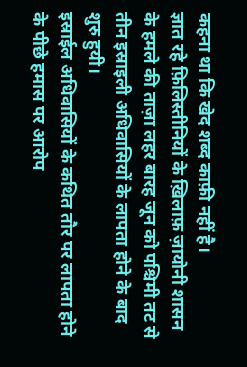कहना था कि खेद शब्द काफ़ी नहीं है।
ज्ञात रहे फ़िलिस्तीनियों के ख़िलाफ़ ज़ायोनी शासन के हमले की ताज़ा लहर बारह जून को पश्चिमी तट से तीन इस्राइली अधिवासियों के लापता होने के बाद शुरु हुयी।
इस्राईल अधिवासियों के कथित तौर पर लापता होने के पीछे हमास पर आरोप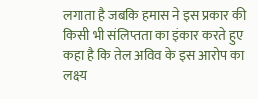लगाता है जबकि हमास ने इस प्रकार की किसी भी संलिप्तता का इंकार करते हुए कहा है कि तेल अविव के इस आरोप का लक्ष्य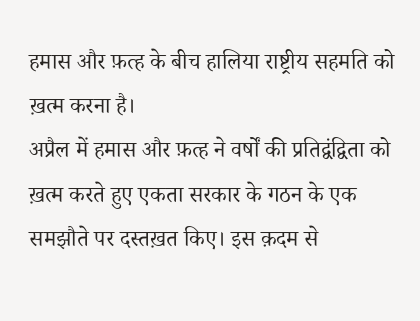हमास और फ़त्ह के बीच हालिया राष्ट्रीय सहमति को ख़त्म करना है।
अप्रैल में हमास और फ़त्ह ने वर्षों की प्रतिद्वंद्विता को ख़त्म करते हुए एकता सरकार के गठन के एक समझौते पर दस्तख़त किए। इस क़दम से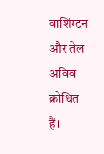वाशिंग्टन और तेल अविव क्रोधित हैं।